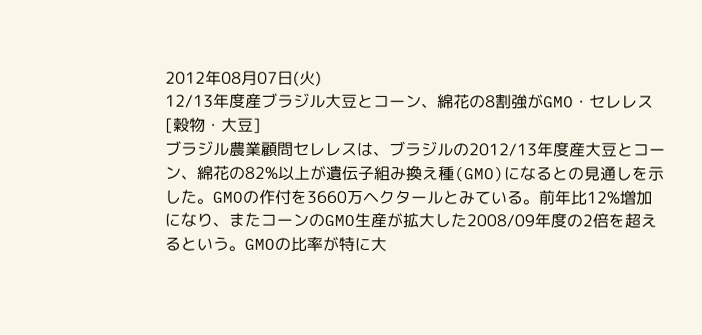2012年08月07日(火)
12/13年度産ブラジル大豆とコーン、綿花の8割強がGMO・セレレス
[穀物・大豆]
ブラジル農業顧問セレレスは、ブラジルの2012/13年度産大豆とコーン、綿花の82%以上が遺伝子組み換え種(GMO)になるとの見通しを示した。GMOの作付を3660万ヘクタールとみている。前年比12%増加になり、またコーンのGMO生産が拡大した2008/09年度の2倍を超えるという。GMOの比率が特に大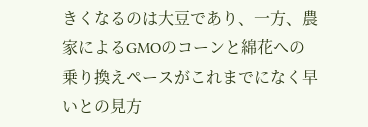きくなるのは大豆であり、一方、農家によるGMOのコーンと綿花への乗り換えペースがこれまでになく早いとの見方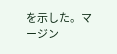を示した。マージン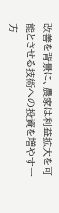改善を背景に、農家は利益拡大を可能とさせる技術への投資を増やす一方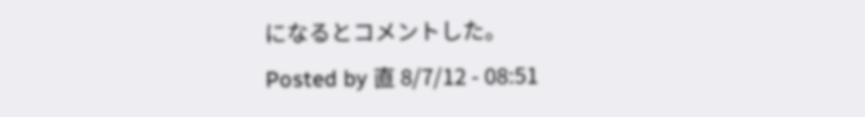になるとコメントした。
Posted by 直 8/7/12 - 08:51